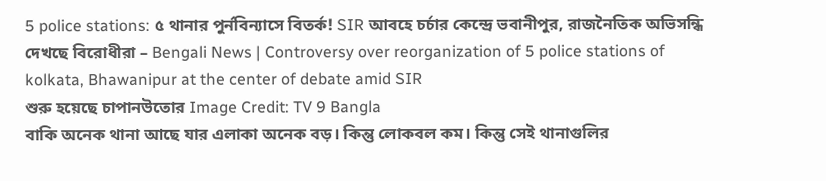5 police stations: ৫ থানার পুর্নবিন্যাসে বিতর্ক! SIR আবহে চর্চার কেন্দ্রে ভবানীপুর, রাজনৈতিক অভিসন্ধি দেখছে বিরোধীরা – Bengali News | Controversy over reorganization of 5 police stations of kolkata, Bhawanipur at the center of debate amid SIR
শুরু হয়েছে চাপানউতোর Image Credit: TV 9 Bangla
বাকি অনেক থানা আছে যার এলাকা অনেক বড়। কিন্তু লোকবল কম। কিন্তু সেই থানাগুলির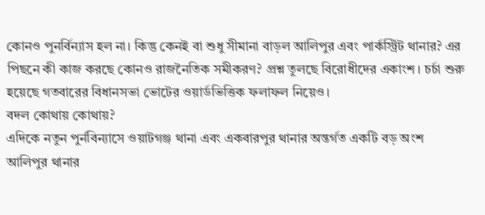কোনও পুনর্বিন্যাস হল না। কিন্তু কেনই বা শুধু সীমানা বাড়ল আলিপুর এবং পার্কস্ট্রিট থানার? এর পিছনে কী কাজ করছে কোনও রাজনৈতিক সমীকরণ? প্রশ্ন তুলছে বিরোধীদের একাংশ। চর্চা শুরু হয়েছে গতবারের বিধানসভা ভোটের ওয়ার্ডভিত্তিক ফলাফল নিয়েও।
বদল কোথায় কোথায়?
এদিকে নতুন পুর্নবিন্যাসে ওয়াটগঞ্জ থানা এবং একবারপুর থানার অন্তর্গত একটি বড় অংশ আলিপুর থানার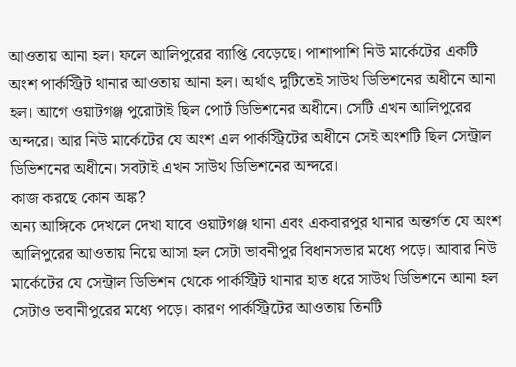আওতায় আনা হল। ফলে আলিপুরের ব্যাপ্তি বেড়েছে। পাশাপাশি নিউ মার্কেটের একটি অংশ পার্কস্ট্রিট থানার আওতায় আনা হল। অর্থাৎ দুটিতেই সাউথ ডিভিশনের অধীনে আনা হল। আগে ওয়াটগঞ্জ পুরোটাই ছিল পোর্ট ডিভিশনের অধীনে। সেটি এখন আলিপুরের অন্দরে। আর নিউ মার্কেটের যে অংশ এল পার্কস্ট্রিটের অধীনে সেই অংশটি ছিল সেন্ট্রাল ডিভিশনের অধীনে। সবটাই এখন সাউথ ডিভিশনের অন্দরে।
কাজ করছে কোন অঙ্ক?
অন্য আঙ্গিকে দেখলে দেখা যাবে ওয়াটগঞ্জ থানা এবং একবারপুর থানার অন্তর্গত যে অংশ আলিপুরের আওতায় নিয়ে আসা হল সেটা ভাবনীপুর বিধানসভার মধ্যে পড়ে। আবার নিউ মার্কেটের যে সেন্ট্রাল ডিভিশন থেকে পার্কস্ট্রিট থানার হাত ধরে সাউথ ডিভিশনে আনা হল সেটাও ভবানীপুরের মধ্যে পড়ে। কারণ পার্কস্ট্রিটের আওতায় তিনটি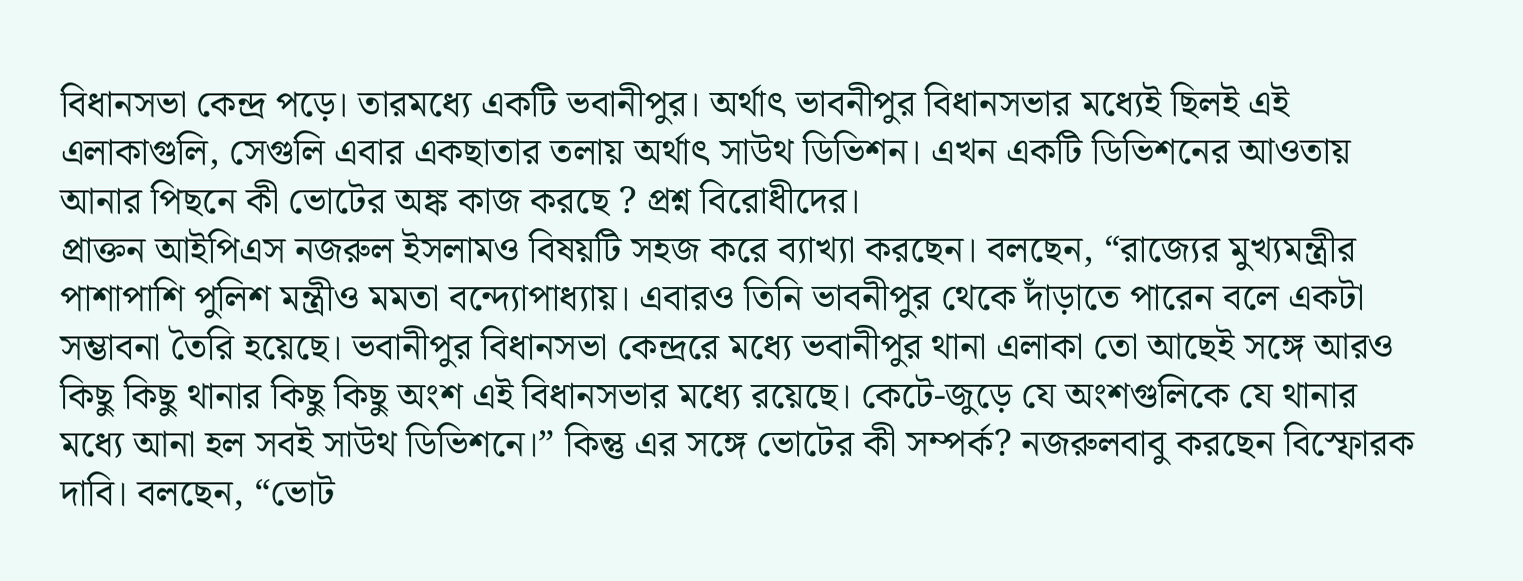বিধানসভা কেন্দ্র পড়ে। তারমধ্যে একটি ভবানীপুর। অর্থাৎ ভাবনীপুর বিধানসভার মধ্যেই ছিলই এই এলাকাগুলি, সেগুলি এবার একছাতার তলায় অর্থাৎ সাউথ ডিভিশন। এখন একটি ডিভিশনের আওতায় আনার পিছনে কী ভোটের অঙ্ক কাজ করছে ? প্রশ্ন বিরোধীদের।
প্রাক্তন আইপিএস নজরুল ইসলামও বিষয়টি সহজ করে ব্যাখ্যা করছেন। বলছেন, “রাজ্যের মুখ্যমন্ত্রীর পাশাপাশি পুলিশ মন্ত্রীও মমতা বন্দ্যোপাধ্যায়। এবারও তিনি ভাবনীপুর থেকে দাঁড়াতে পারেন বলে একটা সম্ভাবনা তৈরি হয়েছে। ভবানীপুর বিধানসভা কেন্দ্ররে মধ্যে ভবানীপুর থানা এলাকা তো আছেই সঙ্গে আরও কিছু কিছু থানার কিছু কিছু অংশ এই বিধানসভার মধ্যে রয়েছে। কেটে-জুড়ে যে অংশগুলিকে যে থানার মধ্যে আনা হল সবই সাউথ ডিভিশনে।” কিন্তু এর সঙ্গে ভোটের কী সম্পর্ক? নজরুলবাবু করছেন বিস্ফোরক দাবি। বলছেন, “ভোট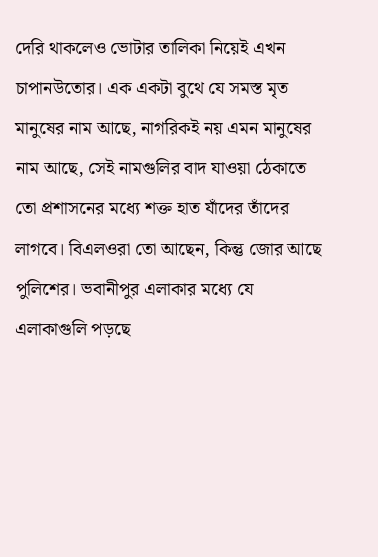দেরি থাকলেও ভোটার তালিকা নিয়েই এখন চাপানউতোর। এক একটা বুথে যে সমস্ত মৃত মানুষের নাম আছে, নাগরিকই নয় এমন মানুষের নাম আছে, সেই নামগুলির বাদ যাওয়া ঠেকাতে তো প্রশাসনের মধ্যে শক্ত হাত যাঁদের তাঁদের লাগবে। বিএলওরা তো আছেন, কিন্তু জোর আছে পুলিশের। ভবানীপুর এলাকার মধ্যে যে এলাকাগুলি পড়ছে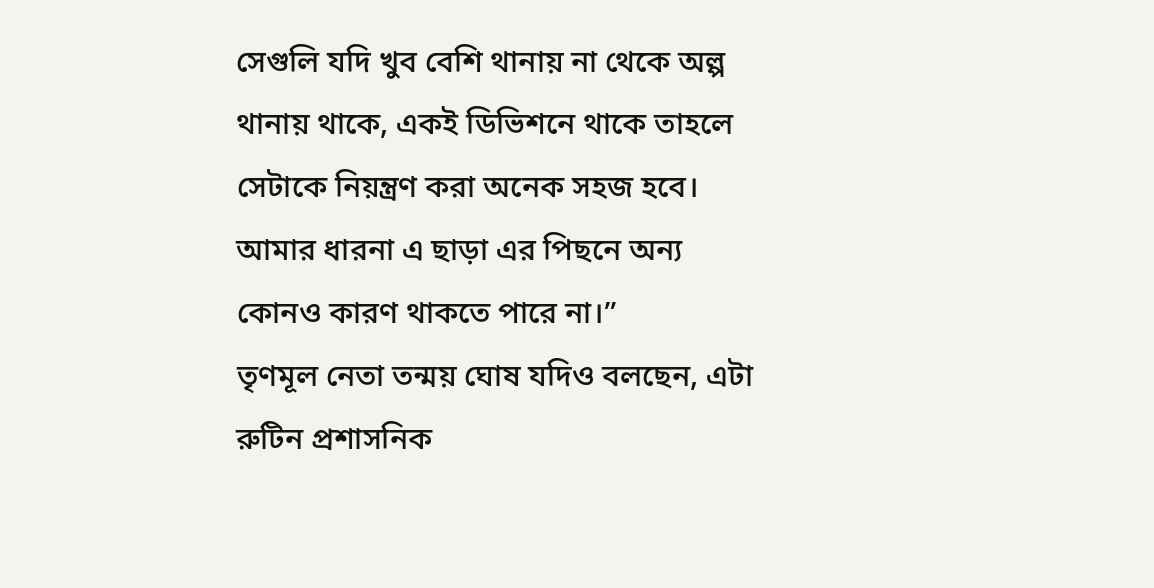সেগুলি যদি খুব বেশি থানায় না থেকে অল্প থানায় থাকে, একই ডিভিশনে থাকে তাহলে সেটাকে নিয়ন্ত্রণ করা অনেক সহজ হবে। আমার ধারনা এ ছাড়া এর পিছনে অন্য কোনও কারণ থাকতে পারে না।”
তৃণমূল নেতা তন্ময় ঘোষ যদিও বলছেন, এটা রুটিন প্রশাসনিক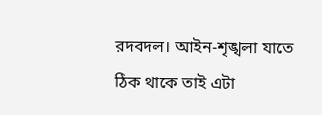রদবদল। আইন-শৃঙ্খলা যাতে ঠিক থাকে তাই এটা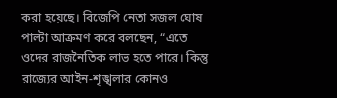করা হয়েছে। বিজেপি নেতা সজল ঘোষ পাল্টা আক্রমণ করে বলছেন, “এতে ওদের রাজনৈতিক লাভ হতে পারে। কিন্তু রাজ্যের আইন-শৃঙ্খলার কোনও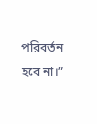পরিবর্তন হবে না।”